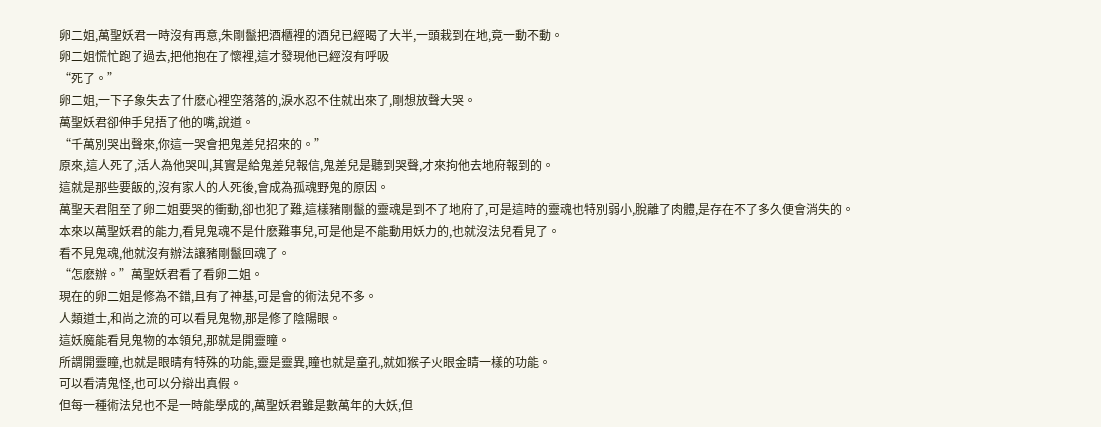卵二姐,萬聖妖君一時沒有再意,朱剛鬣把酒櫃裡的酒兒已經暍了大半,一頭栽到在地,竟一動不動。
卵二姐慌忙跑了過去,把他抱在了懷裡,這才發現他已經沒有呼吸
“死了。”
卵二姐,一下子象失去了什麽心裡空落落的,淚水忍不住就出來了,剛想放聲大哭。
萬聖妖君卻伸手兒捂了他的嘴,說道。
“千萬別哭出聲來,你這一哭會把鬼差兒招來的。”
原來,這人死了,活人為他哭叫,其實是給鬼差兒報信,鬼差兒是聽到哭聲,才來拘他去地府報到的。
這就是那些要飯的,沒有家人的人死後,會成為孤魂野鬼的原因。
萬聖天君阻至了卵二姐要哭的衝動,卻也犯了難,這樣豬剛鬣的靈魂是到不了地府了,可是這時的靈魂也特別弱小,脫離了肉體,是存在不了多久便會消失的。
本來以萬聖妖君的能力,看見鬼魂不是什麽難事兒,可是他是不能動用妖力的,也就沒法兒看見了。
看不見鬼魂,他就沒有辦法讓豬剛鬣回魂了。
“怎麽辦。”萬聖妖君看了看卵二姐。
現在的卵二姐是修為不錯,且有了神基,可是會的術法兒不多。
人類道士,和尚之流的可以看見鬼物,那是修了陰陽眼。
這妖魔能看見鬼物的本領兒,那就是開靈瞳。
所謂開靈瞳,也就是眼晴有特殊的功能,靈是靈異,瞳也就是童孔,就如猴子火眼金睛一樣的功能。
可以看清鬼怪,也可以分辯出真假。
但每一種術法兒也不是一時能學成的,萬聖妖君雖是數萬年的大妖,但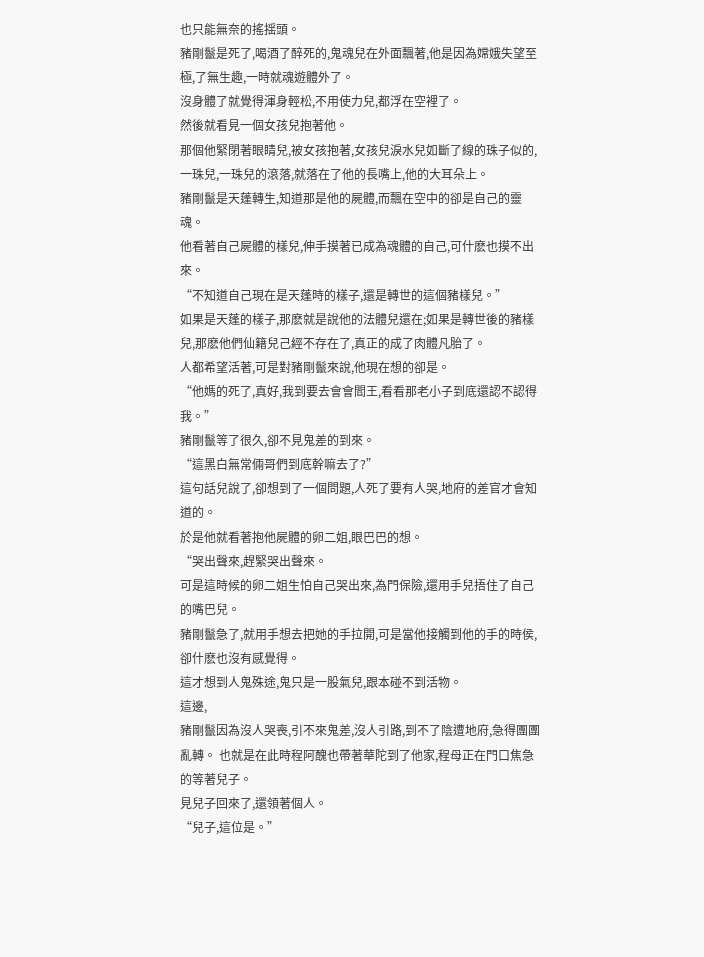也只能無奈的搖揺頭。
豬剛鬣是死了,喝酒了醉死的,鬼魂兒在外面飄著,他是因為嫦娥失望至極,了無生趣,一時就魂遊體外了。
沒身體了就覺得渾身輕松,不用使力兒,都浮在空裡了。
然後就看見一個女孩兒抱著他。
那個他緊閉著眼睛兒,被女孩抱著,女孩兒淚水兒如斷了線的珠子似的,一珠兒,一珠兒的滾落,就落在了他的長嘴上,他的大耳朵上。
豬剛鬣是天蓬轉生,知道那是他的屍體,而飄在空中的卻是自己的靈魂。
他看著自己屍體的樣兒,伸手摸著已成為魂體的自己,可什麽也摸不出來。
“不知道自己現在是天蓬時的樣子,還是轉世的這個豬樣兒。”
如果是天蓬的樣子,那麽就是說他的法體兒還在;如果是轉世後的豬樣兒,那麽他們仙籍兒己經不存在了,真正的成了肉體凡胎了。
人都希望活著,可是對豬剛鬣來說,他現在想的卻是。
“他媽的死了,真好,我到要去會會閻王,看看那老小子到底還認不認得我。”
豬剛鬣等了很久,卻不見鬼差的到來。
“這黑白無常倆哥們到底幹嘛去了?”
這句話兒說了,卻想到了一個問題,人死了要有人哭,地府的差官才會知道的。
於是他就看著抱他屍體的卵二姐,眼巴巴的想。
“哭出聲來,趕緊哭出聲來。
可是這時候的卵二姐生怕自己哭出來,為門保險,還用手兒捂住了自己的嘴巴兒。
豬剛鬣急了,就用手想去把她的手拉開,可是當他接觸到他的手的時侯,卻什麽也沒有感覺得。
這才想到人鬼殊途,鬼只是一股氣兒,跟本碰不到活物。
這邊,
豬剛鬣因為沒人哭喪,引不來鬼差,沒人引路,到不了陰遭地府,急得團團亂轉。 也就是在此時程阿醜也帶著華陀到了他家,程母正在門口焦急的等著兒子。
見兒子回來了,還領著個人。
“兒子,這位是。”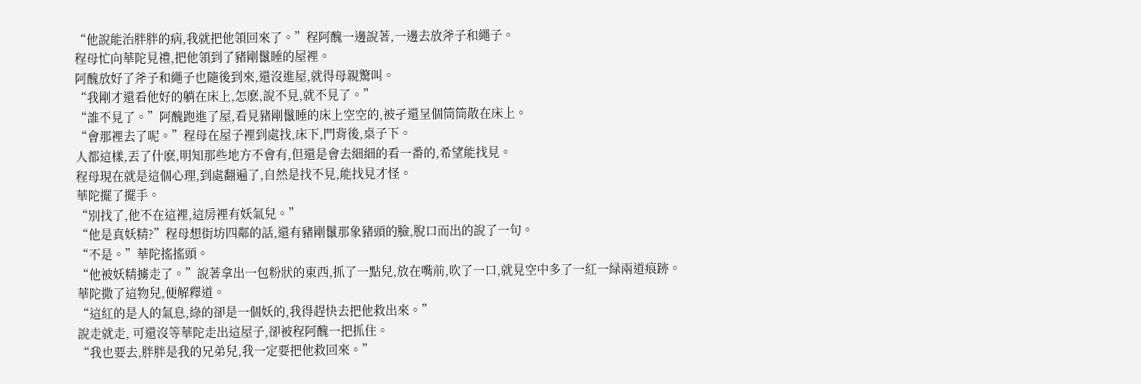“他說能治胖胖的病,我就把他領回來了。”程阿醜一邊說著,一邊去放斧子和繩子。
程母忙向華陀見禮,把他領到了豬剛鬣睡的屋裡。
阿醜放好了斧子和繩子也隨後到來,還沒進屋,就得母親驚叫。
“我剛才還看他好的躺在床上,怎麽,說不見,就不見了。”
“誰不見了。”阿醜跑進了屋,看見豬剛鬣睡的床上空空的,被孑還呈個筒筒散在床上。
“會那裡去了呢。”程母在屋子裡到處找,床下,門背後,桌子下。
人都這樣,丟了什麽,明知那些地方不會有,但還是會去細細的看一番的,希望能找見。
程母現在就是這個心理,到處翻遍了,自然是找不見,能找見才怪。
華陀擺了擺手。
“別找了,他不在這裡,這房裡有妖氣兒。”
“他是真妖精?”程母想街坊四鄰的話,還有豬剛鬣那象豬頭的臉,脫口而出的說了一句。
“不是。”華陀搖搖頭。
“他被妖精擄走了。”說著拿出一包粉狀的東西,抓了一點兒,放在嘴前,吹了一口,就見空中多了一紅一緑兩道痕跡。
華陀撒了這物兒,便解釋道。
“這紅的是人的氣息,綠的卻是一個妖的,我得趕快去把他救出來。”
說走就走, 可還沒等華陀走出這屋子,卻被程阿醜一把抓住。
“我也要去,胖胖是我的兄弟兒,我一定要把他救回來。”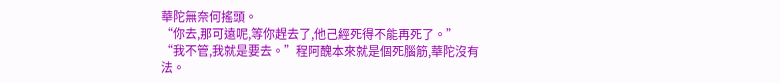華陀無奈何搖頭。
“你去,那可遠呢,等你趕去了,他己經死得不能再死了。”
“我不管,我就是要去。”程阿醜本來就是個死腦筋,華陀沒有法。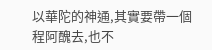以華陀的神通,其實要帶一個程阿醜去,也不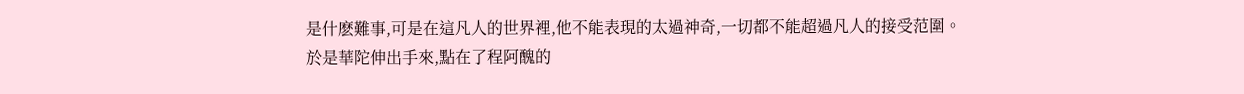是什麽難事,可是在這凡人的世界裡,他不能表現的太過神奇,一切都不能超過凡人的接受范圍。
於是華陀伸出手來,點在了程阿醜的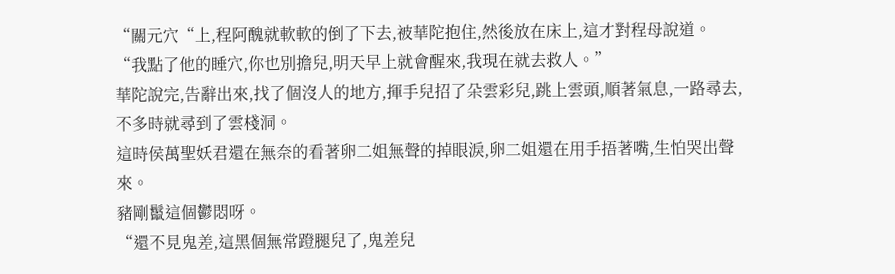“關元穴“上,程阿醜就軟軟的倒了下去,被華陀抱住,然後放在床上,這才對程母說道。
“我點了他的睡穴,你也別擔兒,明天早上就會醒來,我現在就去救人。”
華陀說完,告辭出來,找了個沒人的地方,揮手兒招了朵雲彩兒,跳上雲頭,順著氣息,一路尋去,不多時就尋到了雲棧洞。
這時侯萬聖妖君還在無奈的看著卵二姐無聲的掉眼淚,卵二姐還在用手捂著嘴,生怕哭出聲來。
豬剛鬣這個鬱悶呀。
“還不見鬼差,這黑個無常蹬腿兒了,鬼差兒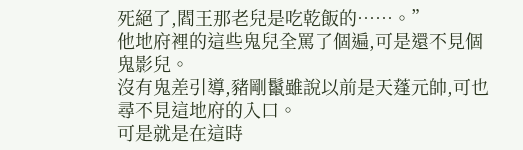死絕了,閻王那老兒是吃乾飯的……。”
他地府裡的這些鬼兒全罵了個遍,可是還不見個鬼影兒。
沒有鬼差引導,豬剛鬣雖說以前是天蓬元帥,可也尋不見這地府的入口。
可是就是在這時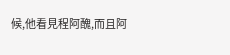候,他看見程阿醜,而且阿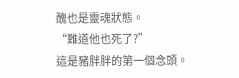醜也是靈魂狀態。
“難道他也死了?”
這是豬胖胖的第一個念頭。